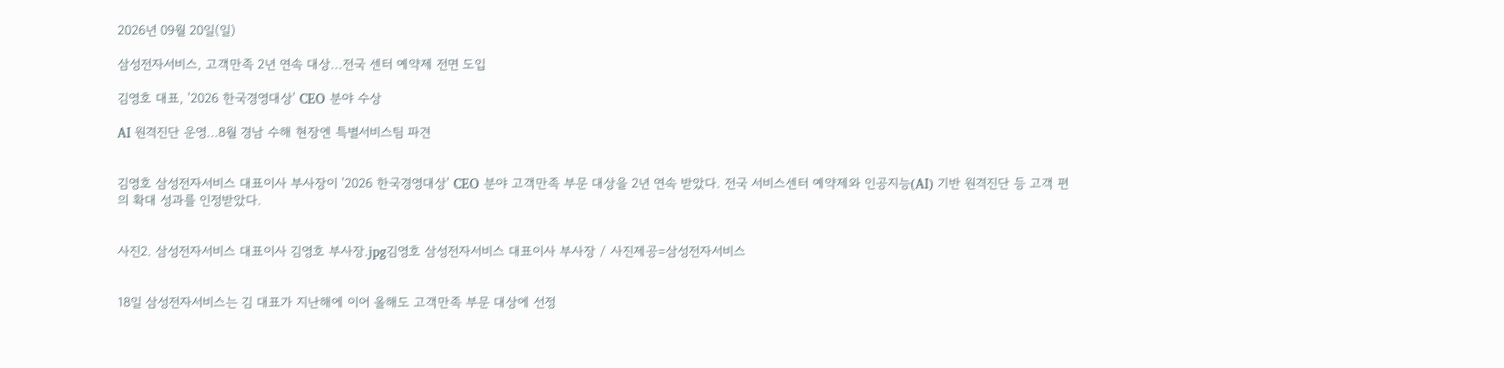2026년 09월 20일(일)

삼성전자서비스, 고객만족 2년 연속 대상...전국 센터 예약제 전면 도입

김영호 대표, '2026 한국경영대상' CEO 분야 수상

AI 원격진단 운영...8월 경남 수해 현장엔 특별서비스팀 파견


김영호 삼성전자서비스 대표이사 부사장이 '2026 한국경영대상' CEO 분야 고객만족 부문 대상을 2년 연속 받았다. 전국 서비스센터 예약제와 인공지능(AI) 기반 원격진단 등 고객 편의 확대 성과를 인정받았다.


사진2. 삼성전자서비스 대표이사 김영호 부사장.jpg김영호 삼성전자서비스 대표이사 부사장 / 사진제공=삼성전자서비스


18일 삼성전자서비스는 김 대표가 지난해에 이어 올해도 고객만족 부문 대상에 선정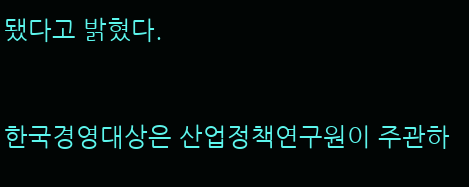됐다고 밝혔다.


한국경영대상은 산업정책연구원이 주관하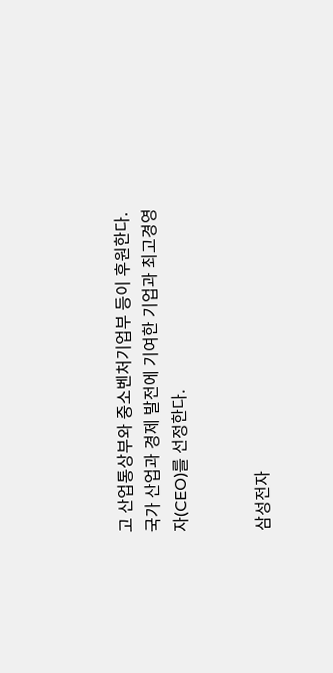고 산업통상부와 중소벤처기업부 등이 후원한다. 국가 산업과 경제 발전에 기여한 기업과 최고경영자(CEO)를 선정한다.


삼성전자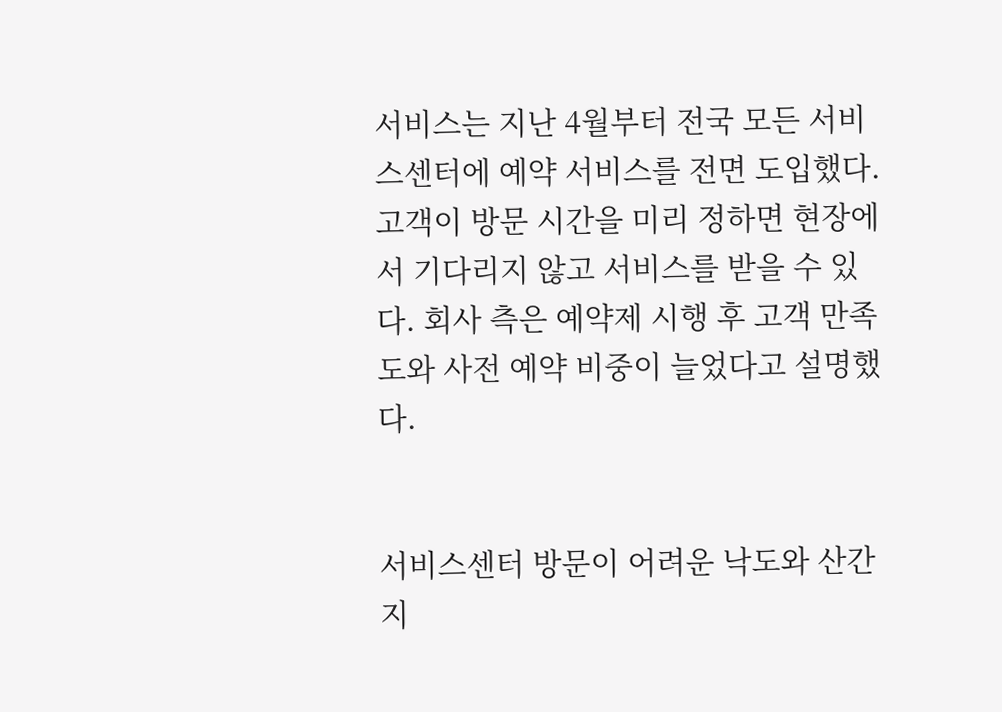서비스는 지난 4월부터 전국 모든 서비스센터에 예약 서비스를 전면 도입했다. 고객이 방문 시간을 미리 정하면 현장에서 기다리지 않고 서비스를 받을 수 있다. 회사 측은 예약제 시행 후 고객 만족도와 사전 예약 비중이 늘었다고 설명했다.


서비스센터 방문이 어려운 낙도와 산간 지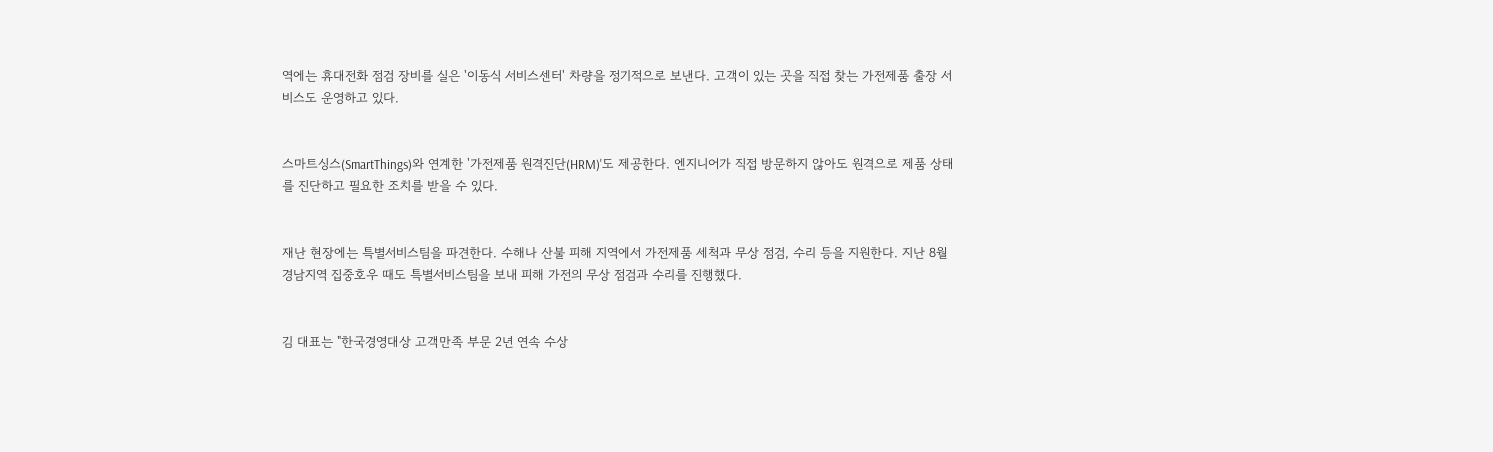역에는 휴대전화 점검 장비를 실은 '이동식 서비스센터' 차량을 정기적으로 보낸다. 고객이 있는 곳을 직접 찾는 가전제품 출장 서비스도 운영하고 있다.


스마트싱스(SmartThings)와 연계한 '가전제품 원격진단(HRM)'도 제공한다. 엔지니어가 직접 방문하지 않아도 원격으로 제품 상태를 진단하고 필요한 조치를 받을 수 있다.


재난 현장에는 특별서비스팀을 파견한다. 수해나 산불 피해 지역에서 가전제품 세척과 무상 점검, 수리 등을 지원한다. 지난 8월 경남지역 집중호우 때도 특별서비스팀을 보내 피해 가전의 무상 점검과 수리를 진행했다.


김 대표는 "한국경영대상 고객만족 부문 2년 연속 수상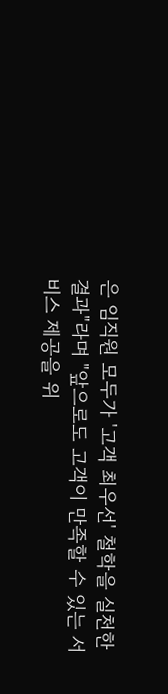은 임직원 모두가 '고객 최우선' 철학을 실천한 결과"라며 "앞으로도 고객이 만족할 수 있는 서비스 제공을 위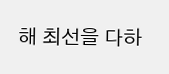해 최선을 다하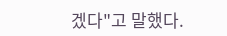겠다"고 말했다.